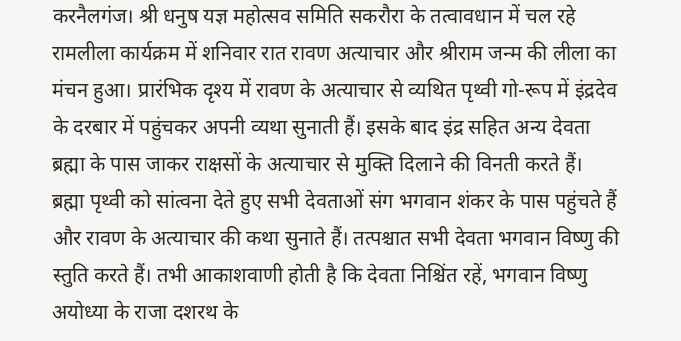करनैलगंज। श्री धनुष यज्ञ महोत्सव समिति सकरौरा के तत्वावधान में चल रहे रामलीला कार्यक्रम में शनिवार रात रावण अत्याचार और श्रीराम जन्म की लीला का मंचन हुआ। प्रारंभिक दृश्य में रावण के अत्याचार से व्यथित पृथ्वी गो-रूप में इंद्रदेव के दरबार में पहुंचकर अपनी व्यथा सुनाती हैं। इसके बाद इंद्र सहित अन्य देवता ब्रह्मा के पास जाकर राक्षसों के अत्याचार से मुक्ति दिलाने की विनती करते हैं।
ब्रह्मा पृथ्वी को सांत्वना देते हुए सभी देवताओं संग भगवान शंकर के पास पहुंचते हैं और रावण के अत्याचार की कथा सुनाते हैं। तत्पश्चात सभी देवता भगवान विष्णु की स्तुति करते हैं। तभी आकाशवाणी होती है कि देवता निश्चिंत रहें, भगवान विष्णु अयोध्या के राजा दशरथ के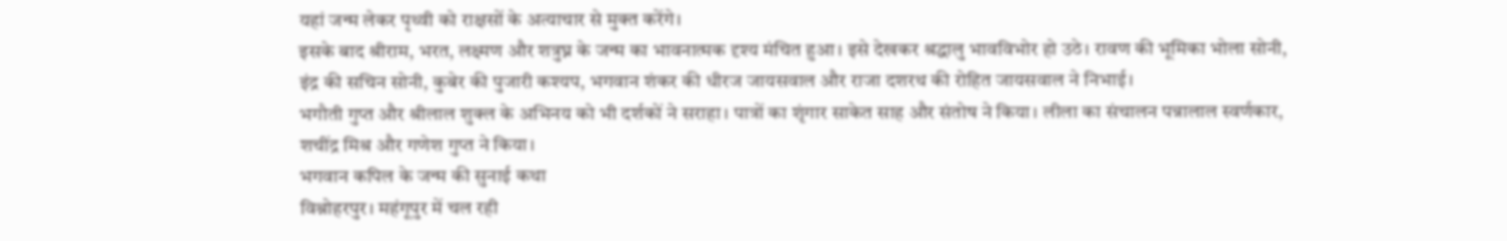यहां जन्म लेकर पृथ्वी को राक्षसों के अत्याचार से मुक्त करेंगे।
इसके बाद श्रीराम, भरत, लक्ष्मण और शत्रुघ्न के जन्म का भावनात्मक दृश्य मंचित हुआ। इसे देखकर श्रद्धालु भावविभोर हो उठे। रावण की भूमिका भोला सोनी, इंद्र की सचिन सोनी, कुबेर की पुजारी कश्यप, भगवान शंकर की धीरज जायसवाल और राजा दशरथ की रोहित जायसवाल ने निभाई।
भगौती गुप्त और श्रीलाल शुक्ल के अभिनय को भी दर्शकों ने सराहा। पात्रों का शृंगार साकेत साह और संतोष ने किया। लीला का संचालन पन्नालाल स्वर्णकार, शचींद्र मिश्र और गणेश गुप्त ने किया।
भगवान कपिल के जन्म की सुनाई कथा
विश्नोहरपुर। महंगूपुर में चल रही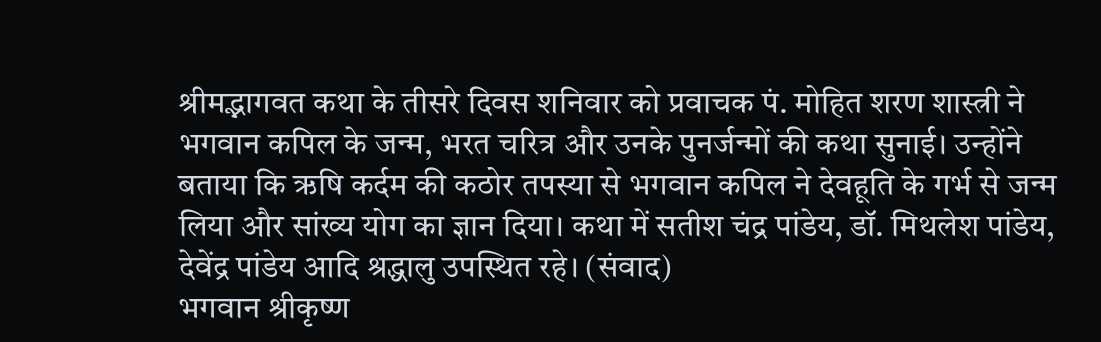श्रीमद्भागवत कथा के तीसरे दिवस शनिवार को प्रवाचक पं. मोहित शरण शास्त्री ने भगवान कपिल के जन्म, भरत चरित्र और उनके पुनर्जन्मों की कथा सुनाई। उन्होंने बताया कि ऋषि कर्दम की कठोर तपस्या से भगवान कपिल ने देवहूति के गर्भ से जन्म लिया और सांख्य योग का ज्ञान दिया। कथा में सतीश चंद्र पांडेय, डॉ. मिथलेश पांडेय, देवेंद्र पांडेय आदि श्रद्धालु उपस्थित रहे। (संवाद)
भगवान श्रीकृष्ण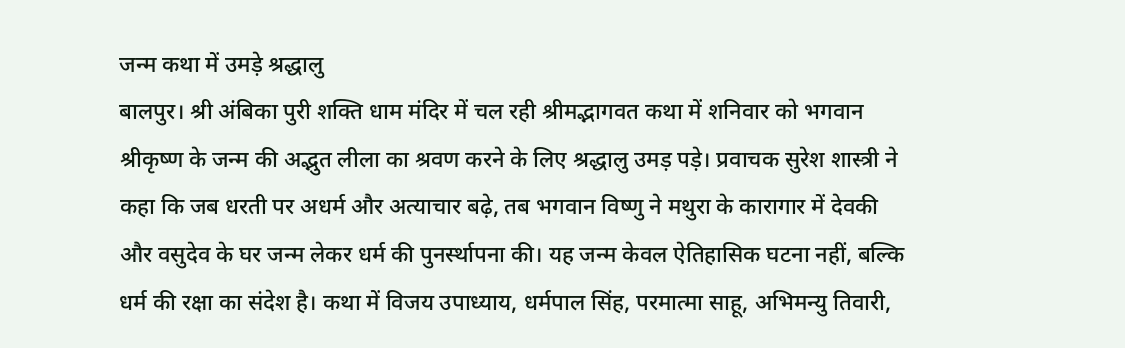जन्म कथा में उमड़े श्रद्धालु
बालपुर। श्री अंबिका पुरी शक्ति धाम मंदिर में चल रही श्रीमद्भागवत कथा में शनिवार को भगवान श्रीकृष्ण के जन्म की अद्भुत लीला का श्रवण करने के लिए श्रद्धालु उमड़ पड़े। प्रवाचक सुरेश शास्त्री ने कहा कि जब धरती पर अधर्म और अत्याचार बढ़े, तब भगवान विष्णु ने मथुरा के कारागार में देवकी और वसुदेव के घर जन्म लेकर धर्म की पुनर्स्थापना की। यह जन्म केवल ऐतिहासिक घटना नहीं, बल्कि धर्म की रक्षा का संदेश है। कथा में विजय उपाध्याय, धर्मपाल सिंह, परमात्मा साहू, अभिमन्यु तिवारी,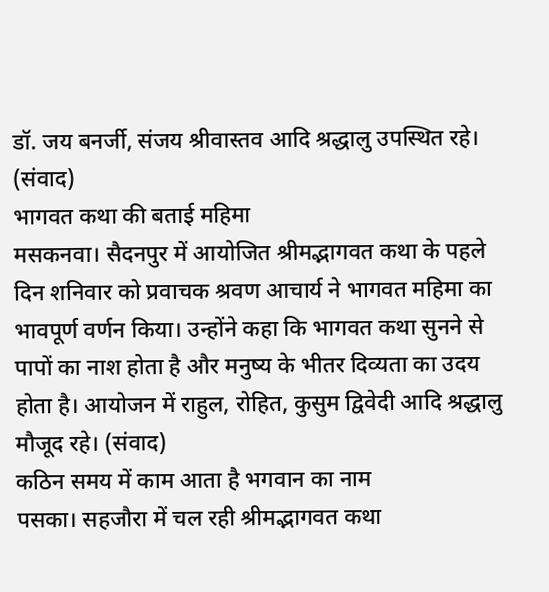डॉ. जय बनर्जी, संजय श्रीवास्तव आदि श्रद्धालु उपस्थित रहे। (संवाद)
भागवत कथा की बताई महिमा
मसकनवा। सैदनपुर में आयोजित श्रीमद्भागवत कथा के पहले दिन शनिवार को प्रवाचक श्रवण आचार्य ने भागवत महिमा का भावपूर्ण वर्णन किया। उन्होंने कहा कि भागवत कथा सुनने से पापों का नाश होता है और मनुष्य के भीतर दिव्यता का उदय होता है। आयोजन में राहुल, रोहित, कुसुम द्विवेदी आदि श्रद्धालु मौजूद रहे। (संवाद)
कठिन समय में काम आता है भगवान का नाम
पसका। सहजौरा में चल रही श्रीमद्भागवत कथा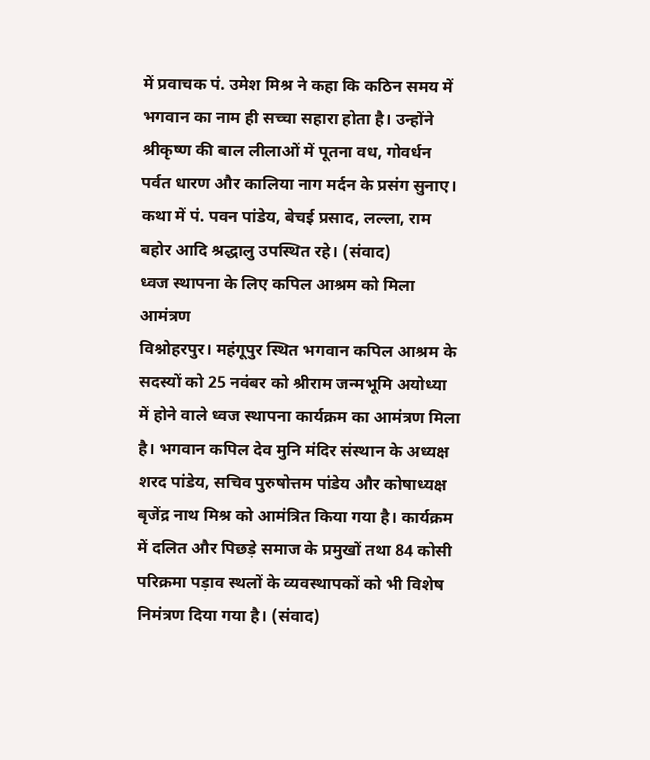में प्रवाचक पं. उमेश मिश्र ने कहा कि कठिन समय में भगवान का नाम ही सच्चा सहारा होता है। उन्होंने श्रीकृष्ण की बाल लीलाओं में पूतना वध, गोवर्धन पर्वत धारण और कालिया नाग मर्दन के प्रसंग सुनाए। कथा में पं. पवन पांडेय, बेचई प्रसाद, लल्ला, राम बहोर आदि श्रद्धालु उपस्थित रहे। (संवाद)
ध्वज स्थापना के लिए कपिल आश्रम को मिला आमंत्रण
विश्नोहरपुर। महंगूपुर स्थित भगवान कपिल आश्रम के सदस्यों को 25 नवंबर को श्रीराम जन्मभूमि अयोध्या में होने वाले ध्वज स्थापना कार्यक्रम का आमंत्रण मिला है। भगवान कपिल देव मुनि मंदिर संस्थान के अध्यक्ष शरद पांडेय, सचिव पुरुषोत्तम पांडेय और कोषाध्यक्ष बृजेंद्र नाथ मिश्र को आमंत्रित किया गया है। कार्यक्रम में दलित और पिछड़े समाज के प्रमुखों तथा 84 कोसी परिक्रमा पड़ाव स्थलों के व्यवस्थापकों को भी विशेष निमंत्रण दिया गया है। (संवाद)